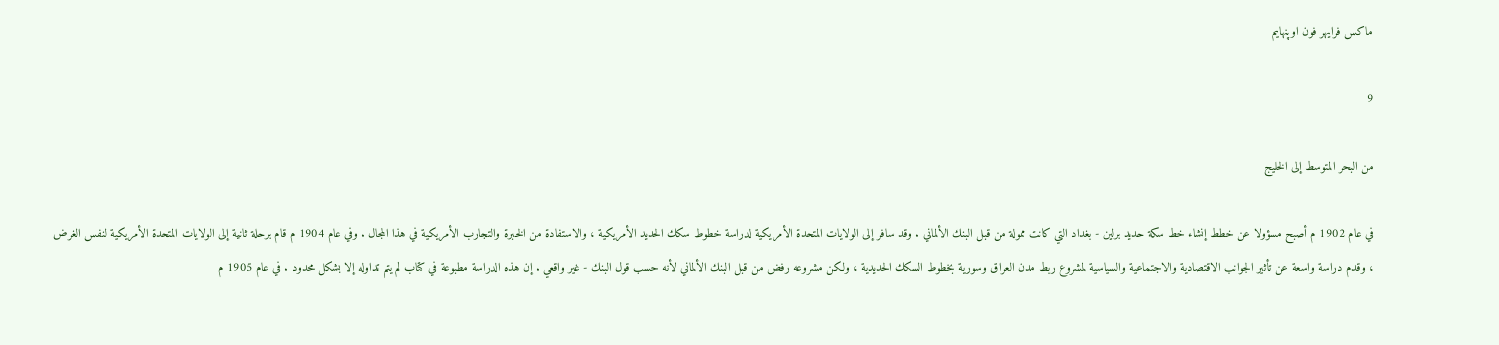ماكس فرايهر فون اوپنهايم

9

من البحر المتوسط إلى الخليج

في عام 1902 م أصبح مسؤولا عن خطط إنشاء خط سكة حديد برلين - بغداد التي كانت ممولة من قبل البنك الألماني . وقد سافر إلى الولايات المتحدة الأمريكية لدراسة خطوط سكك الحديد الأمريكية ، والاستفادة من الخبرة والتجارب الأمريكية في هذا المجال . وفي عام 1904 م قام برحلة ثانية إلى الولايات المتحدة الأمريكية لنفس الغرض ، وقدم دراسة واسعة عن تأثير الجوانب الاقتصادية والاجتماعية والسياسية لمشروع ربط مدن العراق وسورية بخطوط السكك الحديدية ، ولكن مشروعه رفض من قبل البنك الألماني لأنه حسب قول البنك - غير واقعي . إن هذه الدراسة مطبوعة في كتاب لم يتم تداوله إلا بشكل محدود . في عام 1905 م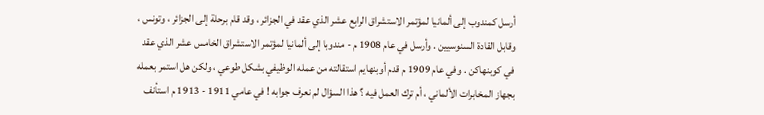أرسل كمندوب إلى ألمانيا لمؤتمر الاستشراق الرابع عشر الذي عقد في الجزائر ، وقد قام برحلة إلى الجزائر ، وتونس ، وقابل القادة السنوسيين . وأرسل في عام 1908 م - مندوبا إلى ألمانيا لمؤتمر الاستشراق الخامس عشر الذي عقد في كوبنهاكن . وفي عام 1909 م قدم أوبنهايم استقالته من عمله الوظيفي بشكل طوعي ، ولكن هل استمر بعمله بجهاز المخابرات الألماني ، أم ترك العمل فيه ؟ هذا السؤال لم نعرف جوابه ! في عامي 1911 - 1913 م استأنف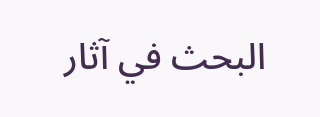البحث في آثار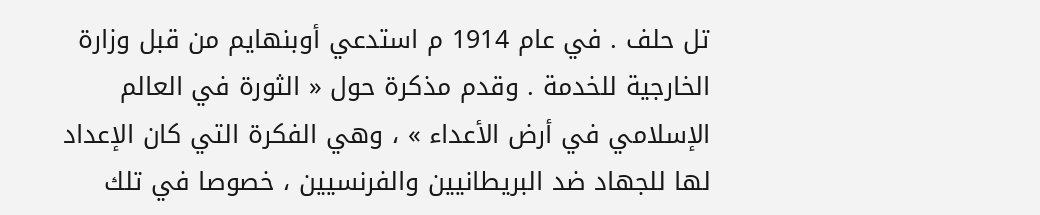تل حلف . في عام 1914 م استدعي أوبنهايم من قبل وزارة الخارجية للخدمة . وقدم مذكرة حول « الثورة في العالم الإسلامي في أرض الأعداء » ، وهي الفكرة التي كان الإعداد لها للجهاد ضد البريطانيين والفرنسيين ، خصوصا في تلك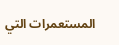المستعمرات التي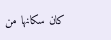كان سكانها من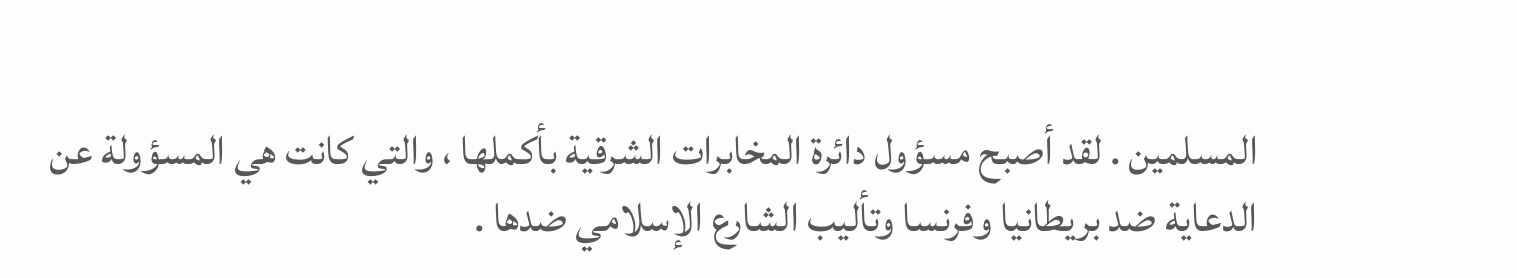المسلمين . لقد أصبح مسؤول دائرة المخابرات الشرقية بأكملها ، والتي كانت هي المسؤولة عن الدعاية ضد بريطانيا وفرنسا وتأليب الشارع الإسلامي ضدها .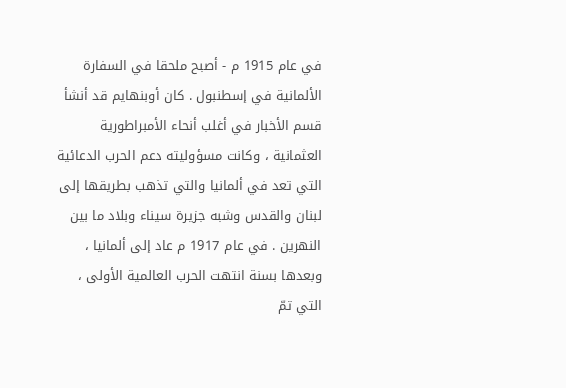في عام 1915 م - أصبح ملحقا في السفارة الألمانية في إسطنبول . كان أوبنهايم قد أنشأ قسم الأخبار في أغلب أنحاء الأمبراطورية العثمانية ، وكانت مسؤوليته دعم الحرب الدعائية التي تعد في ألمانيا والتي تذهب بطريقها إلى لبنان والقدس وشبه جزيرة سيناء وبلاد ما بين النهرين . في عام 1917 م عاد إلى ألمانيا ، وبعدها بسنة انتهت الحرب العالمية الأولى ، التي تمّ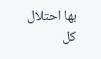بها احتلال كل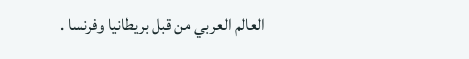العالم العربي من قبل بريطانيا وفرنسا .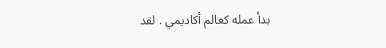بدأ عمله كعالم أكاديمي . لقد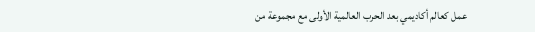عمل كعالم أكاديمي بعد الحرب العالمية الأولى مع مجموعة من